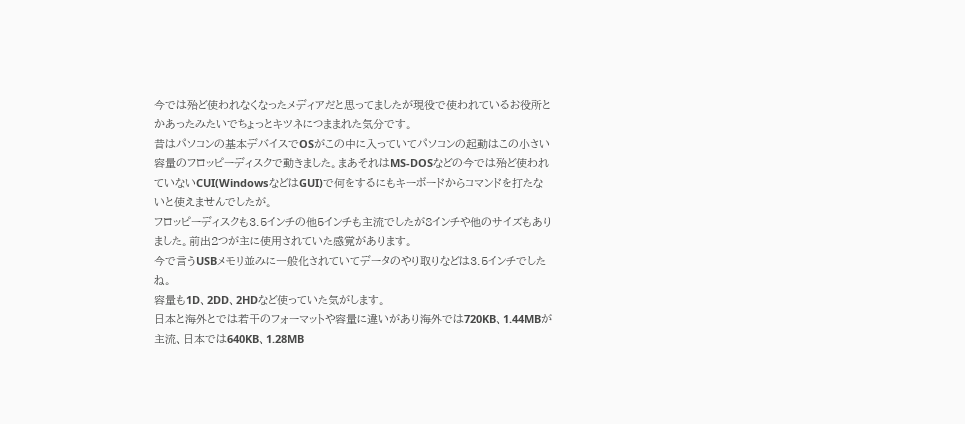今では殆ど使われなくなったメディアだと思ってましたが現役で使われているお役所とかあったみたいでちょっとキツネにつままれた気分です。
昔はパソコンの基本デバイスでOSがこの中に入っていてパソコンの起動はこの小さい容量のフロッピーディスクで動きました。まあそれはMS-DOSなどの今では殆ど使われていないCUI(WindowsなどはGUI)で何をするにもキーボードからコマンドを打たないと使えませんでしたが。
フロッピーディスクも3.5インチの他5インチも主流でしたが8インチや他のサイズもありました。前出2つが主に使用されていた感覚があります。
今で言うUSBメモリ並みに一般化されていてデータのやり取りなどは3.5インチでしたね。
容量も1D、2DD、2HDなど使っていた気がします。
日本と海外とでは若干のフォーマットや容量に違いがあり海外では720KB、1.44MBが主流、日本では640KB、1.28MB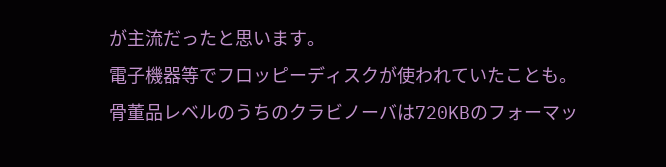が主流だったと思います。
電子機器等でフロッピーディスクが使われていたことも。
骨董品レベルのうちのクラビノーバは720KBのフォーマッ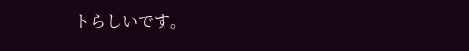トらしいです。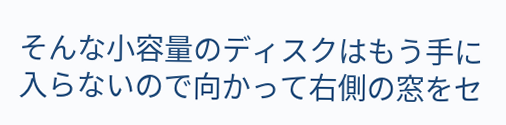そんな小容量のディスクはもう手に入らないので向かって右側の窓をセ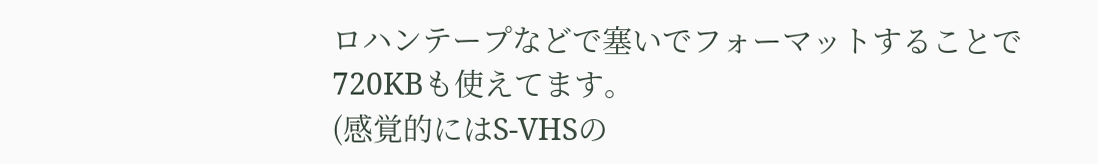ロハンテープなどで塞いでフォーマットすることで720KBも使えてます。
(感覚的にはS-VHSの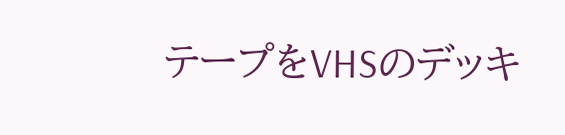テープをVHSのデッキ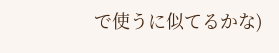で使うに似てるかな)